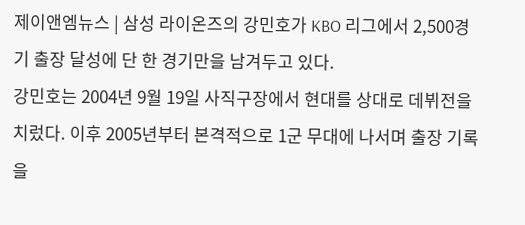제이앤엠뉴스 | 삼성 라이온즈의 강민호가 KBO 리그에서 2,500경기 출장 달성에 단 한 경기만을 남겨두고 있다.
강민호는 2004년 9월 19일 사직구장에서 현대를 상대로 데뷔전을 치렀다. 이후 2005년부터 본격적으로 1군 무대에 나서며 출장 기록을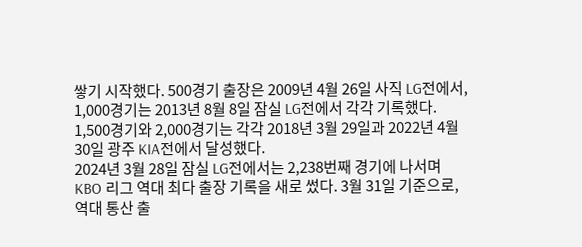쌓기 시작했다. 500경기 출장은 2009년 4월 26일 사직 LG전에서, 1,000경기는 2013년 8월 8일 잠실 LG전에서 각각 기록했다. 1,500경기와 2,000경기는 각각 2018년 3월 29일과 2022년 4월 30일 광주 KIA전에서 달성했다.
2024년 3월 28일 잠실 LG전에서는 2,238번째 경기에 나서며 KBO 리그 역대 최다 출장 기록을 새로 썼다. 3월 31일 기준으로, 역대 통산 출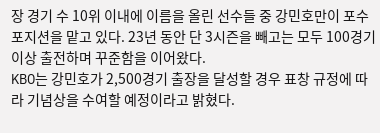장 경기 수 10위 이내에 이름을 올린 선수들 중 강민호만이 포수 포지션을 맡고 있다. 23년 동안 단 3시즌을 빼고는 모두 100경기 이상 출전하며 꾸준함을 이어왔다.
KBO는 강민호가 2,500경기 출장을 달성할 경우 표창 규정에 따라 기념상을 수여할 예정이라고 밝혔다.